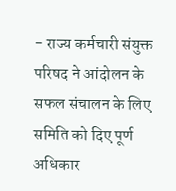- राज्य कर्मचारी संयुक्त परिषद ने आंदोलन के सफल संचालन के लिए समिति को दिए पूर्ण अधिकार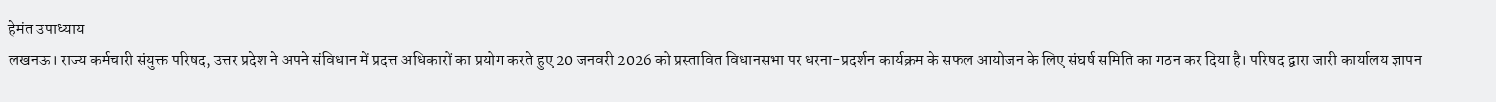हेमंत उपाध्याय
लखनऊ। राज्य कर्मचारी संयुक्त परिषद, उत्तर प्रदेश ने अपने संविधान में प्रदत्त अधिकारों का प्रयोग करते हुए 20 जनवरी 2026 को प्रस्तावित विधानसभा पर धरना-प्रदर्शन कार्यक्रम के सफल आयोजन के लिए संघर्ष समिति का गठन कर दिया है। परिषद द्वारा जारी कार्यालय ज्ञापन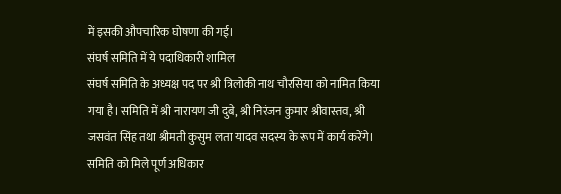में इसकी औपचारिक घोषणा की गई।
संघर्ष समिति में ये पदाधिकारी शामिल
संघर्ष समिति के अध्यक्ष पद पर श्री त्रिलोकी नाथ चौरसिया को नामित किया गया है। समिति में श्री नारायण जी दुबे, श्री निरंजन कुमार श्रीवास्तव, श्री जसवंत सिंह तथा श्रीमती कुसुम लता यादव सदस्य के रूप में कार्य करेंगे।
समिति को मिले पूर्ण अधिकार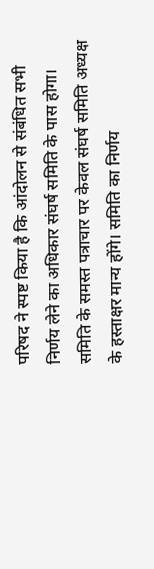परिषद ने स्पष्ट किया है कि आंदोलन से संबंधित सभी निर्णय लेने का अधिकार संघर्ष समिति के पास होगा। समिति के समस्त पत्राचार पर केवल संघर्ष समिति अध्यक्ष के हस्ताक्षर मान्य होंगे। समिति का निर्णय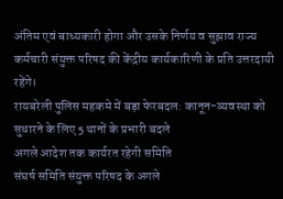अंतिम एवं बाध्यकारी होगा और उसके निर्णय व सुझाव राज्य कर्मचारी संयुक्त परिषद की केंद्रीय कार्यकारिणी के प्रति उत्तरदायी रहेंगे।
रायबरेली पुलिस महकमे में बड़ा फेरबदल: कानून-व्यवस्था को सुधारने के लिए 5 थानों के प्रभारी बदले
अगले आदेश तक कार्यरत रहेगी समिति
संघर्ष समिति संयुक्त परिषद के अगले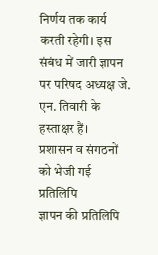निर्णय तक कार्य करती रहेगी। इस संबंध में जारी ज्ञापन पर परिषद अध्यक्ष जे. एन. तिवारी के हस्ताक्षर हैं।
प्रशासन व संगठनों को भेजी गई प्रतिलिपि
ज्ञापन की प्रतिलिपि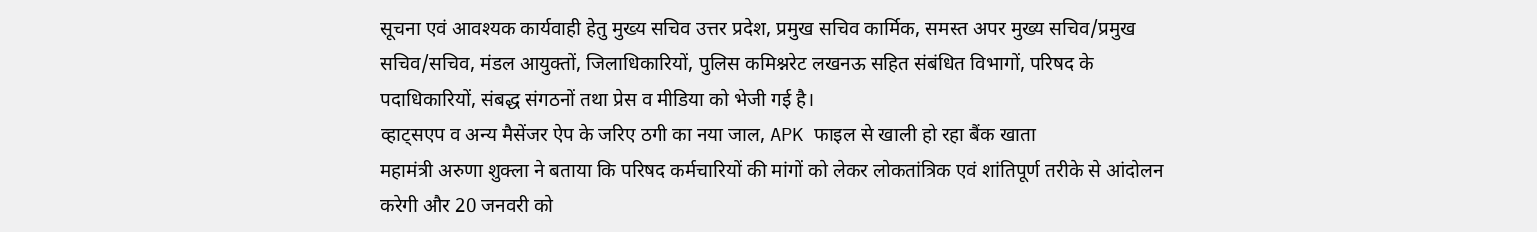सूचना एवं आवश्यक कार्यवाही हेतु मुख्य सचिव उत्तर प्रदेश, प्रमुख सचिव कार्मिक, समस्त अपर मुख्य सचिव/प्रमुख सचिव/सचिव, मंडल आयुक्तों, जिलाधिकारियों, पुलिस कमिश्नरेट लखनऊ सहित संबंधित विभागों, परिषद के पदाधिकारियों, संबद्ध संगठनों तथा प्रेस व मीडिया को भेजी गई है।
व्हाट्सएप व अन्य मैसेंजर ऐप के जरिए ठगी का नया जाल, APK फाइल से खाली हो रहा बैंक खाता
महामंत्री अरुणा शुक्ला ने बताया कि परिषद कर्मचारियों की मांगों को लेकर लोकतांत्रिक एवं शांतिपूर्ण तरीके से आंदोलन करेगी और 20 जनवरी को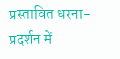प्रस्तावित धरना-प्रदर्शन में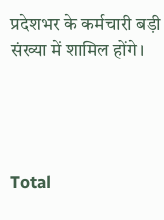प्रदेशभर के कर्मचारी बड़ी संख्या में शामिल होंगे।




Total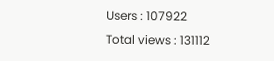Users : 107922
Total views : 131112